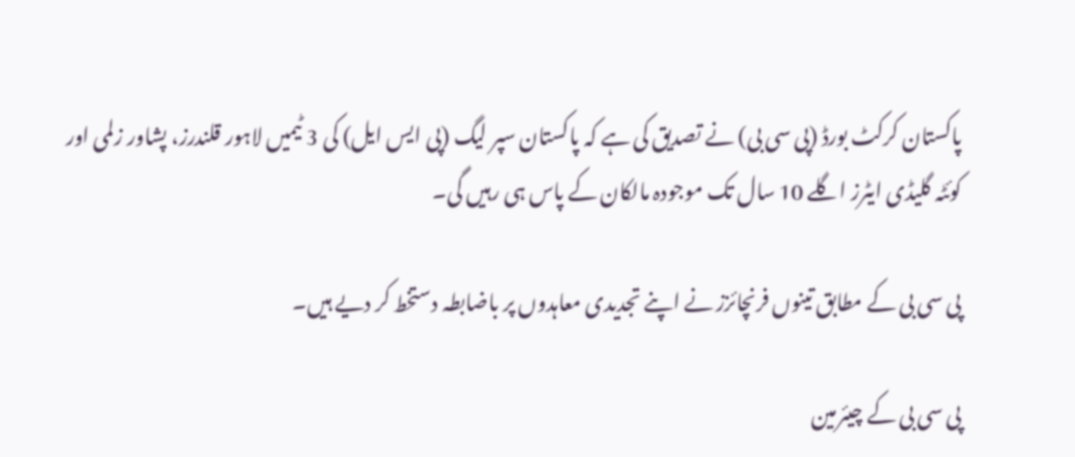پاکستان کرکٹ بورڈ (پی سی بی) نے تصدیق کی ہے کہ پاکستان سپر لیگ (پی ایس ایل) کی 3 ٹیمیں لاہور قلندرز، پشاور زلمی اور کوئٹہ گلیڈی ایٹرز اگلے 10 سال تک موجودہ مالکان کے پاس ہی رہیں گی۔

پی سی بی کے مطابق تینوں فرنچائزز نے اپنے تجدیدی معاہدوں پر باضابطہ دستخط کر دیے ہیں۔

پی سی بی کے چیئرمین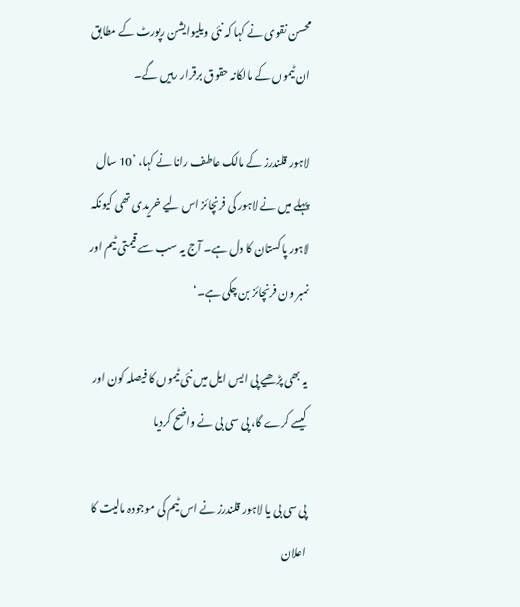محسن نقوی نے کہا کہ نئی ویلیوایشن رپورٹ کے مطابق ان ٹیموں کے مالکانہ حقوق برقرار رہیں گے۔

لاہور قلندرز کے مالک عاطف رانا نے کہا، ’10 سال پہلے میں نے لاہور کی فرنچائز اس لیے خریدی تھی کیونکہ لاہور پاکستان کا دل ہے۔ آج یہ سب سے قیمتی ٹیم اور نمبر ون فرنچائز بن چکی ہے۔‘

یہ بھی پڑھیے پی ایس ایل میں نئی ٹیموں کا فیصلہ کون اور کیسے کرے گا، پی سی بی نے واضح کردیا

پی سی بی یا لاہور قلندرز نے اس ٹیم کی موجودہ مالیت کا اعلان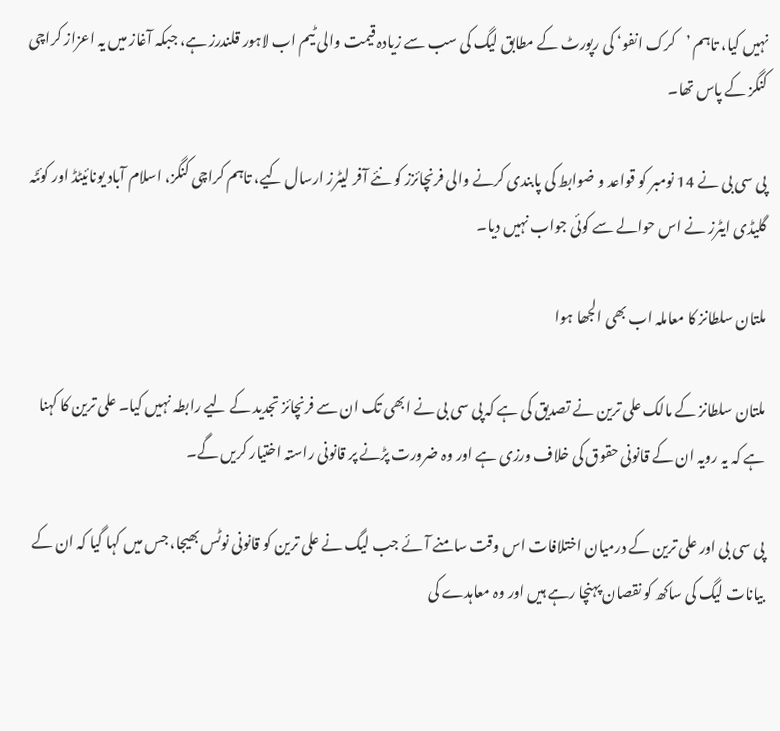نہیں کیا، تاہم ’کرک انفو‘ کی رپورٹ کے مطابق لیگ کی سب سے زیادہ قیمت والی ٹیم اب لاہور قلندرز ہے، جبکہ آغاز میں یہ اعزاز کراچی کنگز کے پاس تھا۔

پی سی بی نے 14 نومبر کو قواعد و ضوابط کی پابندی کرنے والی فرنچائزز کو نئے آفر لیٹرز ارسال کیے، تاہم کراچی کنگز، اسلام آباد یونائیٹڈ اور کوئٹہ گلیڈی ایٹرز نے اس حوالے سے کوئی جواب نہیں دیا۔

ملتان سلطانز کا معاملہ اب بھی الجھا ہوا

ملتان سلطانز کے مالک علی ترین نے تصدیق کی ہے کہ پی سی بی نے ابھی تک ان سے فرنچائز تجدید کے لیے رابطہ نہیں کیا۔ علی ترین کا کہنا ہے کہ یہ رویہ ان کے قانونی حقوق کی خلاف ورزی ہے اور وہ ضرورت پڑنے پر قانونی راستہ اختیار کریں گے۔

پی سی بی اور علی ترین کے درمیان اختلافات اس وقت سامنے آئے جب لیگ نے علی ترین کو قانونی نوٹس بھیجا، جس میں کہا گیا کہ ان کے بیانات لیگ کی ساکھ کو نقصان پہنچا رہے ہیں اور وہ معاہدے کی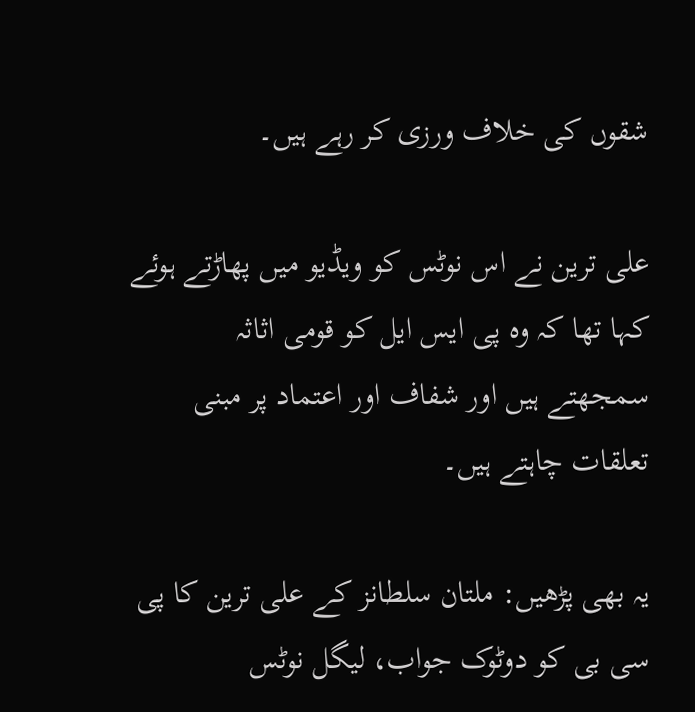شقوں کی خلاف ورزی کر رہے ہیں۔

علی ترین نے اس نوٹس کو ویڈیو میں پھاڑتے ہوئے کہا تھا کہ وہ پی ایس ایل کو قومی اثاثہ سمجھتے ہیں اور شفاف اور اعتماد پر مبنی تعلقات چاہتے ہیں۔

یہ بھی پڑھیں: ملتان سلطانز کے علی ترین کا پی سی بی کو دوٹوک جواب، لیگل نوٹس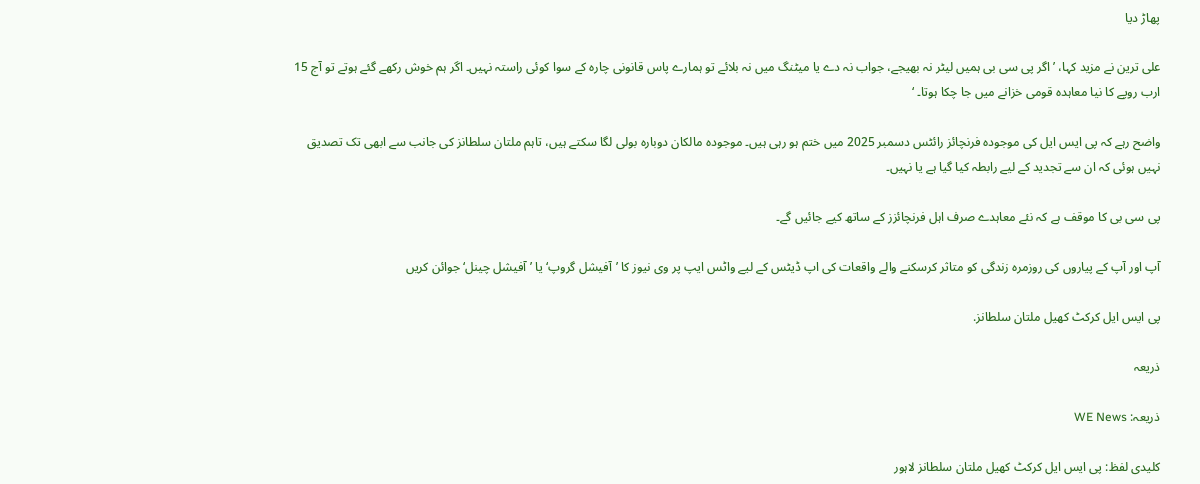پھاڑ دیا

علی ترین نے مزید کہا، ’اگر پی سی بی ہمیں لیٹر نہ بھیجے، جواب نہ دے یا میٹنگ میں نہ بلائے تو ہمارے پاس قانونی چارہ کے سوا کوئی راستہ نہیں۔ اگر ہم خوش رکھے گئے ہوتے تو آج 15 ارب روپے کا نیا معاہدہ قومی خزانے میں جا چکا ہوتا۔ ‘

واضح رہے کہ پی ایس ایل کی موجودہ فرنچائز رائٹس دسمبر 2025 میں ختم ہو رہی ہیں۔ موجودہ مالکان دوبارہ بولی لگا سکتے ہیں، تاہم ملتان سلطانز کی جانب سے ابھی تک تصدیق نہیں ہوئی کہ ان سے تجدید کے لیے رابطہ کیا گیا ہے یا نہیں۔

پی سی بی کا موقف ہے کہ نئے معاہدے صرف اہل فرنچائزز کے ساتھ کیے جائیں گے۔

آپ اور آپ کے پیاروں کی روزمرہ زندگی کو متاثر کرسکنے والے واقعات کی اپ ڈیٹس کے لیے واٹس ایپ پر وی نیوز کا ’آفیشل گروپ‘ یا ’آفیشل چینل‘ جوائن کریں

پی ایس ایل کرکٹ کھیل ملتان سلطانز.

ذریعہ

ذریعہ: WE News

کلیدی لفظ: پی ایس ایل کرکٹ کھیل ملتان سلطانز لاہور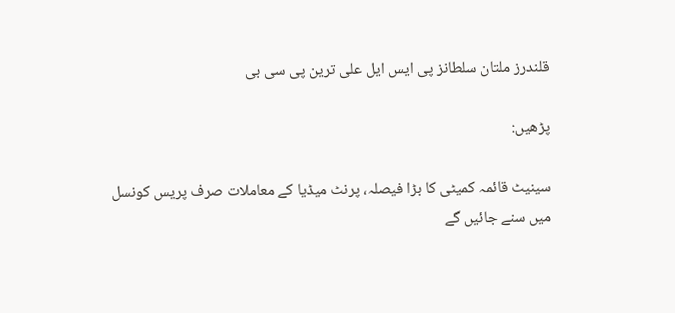قلندرز ملتان سلطانز پی ایس ایل علی ترین پی سی بی

پڑھیں:

سینیٹ قائمہ کمیٹی کا بڑا فیصلہ، پرنٹ میڈیا کے معاملات صرف پریس کونسل میں سنے جائیں گے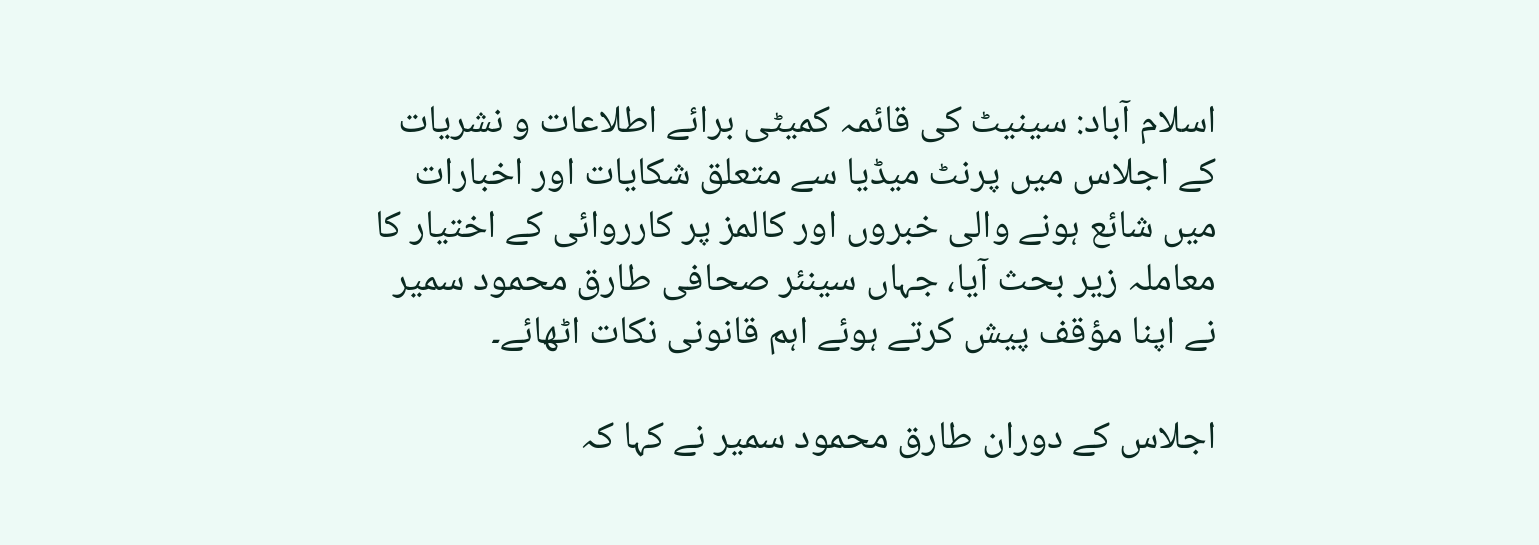اسلام آباد: سینیٹ کی قائمہ کمیٹی برائے اطلاعات و نشریات کے اجلاس میں پرنٹ میڈیا سے متعلق شکایات اور اخبارات میں شائع ہونے والی خبروں اور کالمز پر کارروائی کے اختیار کا معاملہ زیر بحث آیا، جہاں سینئر صحافی طارق محمود سمیر نے اپنا مؤقف پیش کرتے ہوئے اہم قانونی نکات اٹھائے۔

اجلاس کے دوران طارق محمود سمیر نے کہا کہ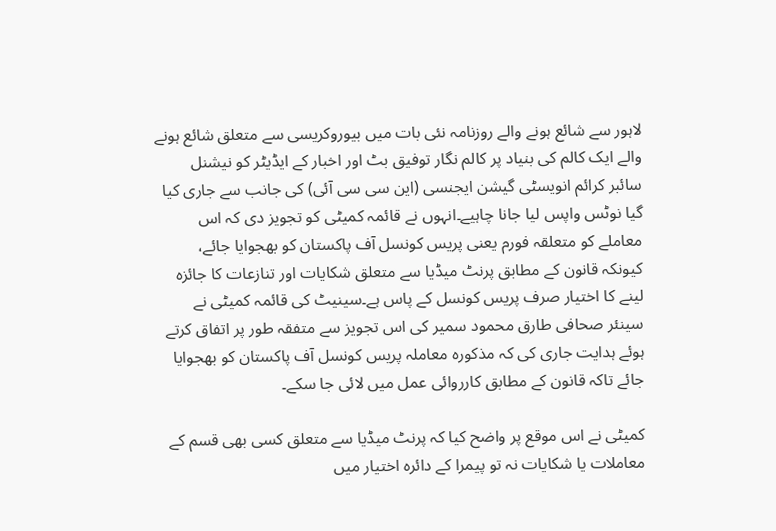لاہور سے شائع ہونے والے روزنامہ نئی بات میں بیوروکریسی سے متعلق شائع ہونے والے ایک کالم کی بنیاد پر کالم نگار توفیق بٹ اور اخبار کے ایڈیٹر کو نیشنل سائبر کرائم انویسٹی گیشن ایجنسی (این سی سی آئی) کی جانب سے جاری کیا گیا نوٹس واپس لیا جانا چاہیے۔انہوں نے قائمہ کمیٹی کو تجویز دی کہ اس معاملے کو متعلقہ فورم یعنی پریس کونسل آف پاکستان کو بھجوایا جائے، کیونکہ قانون کے مطابق پرنٹ میڈیا سے متعلق شکایات اور تنازعات کا جائزہ لینے کا اختیار صرف پریس کونسل کے پاس ہے۔سینیٹ کی قائمہ کمیٹی نے سینئر صحافی طارق محمود سمیر کی اس تجویز سے متفقہ طور پر اتفاق کرتے ہوئے ہدایت جاری کی کہ مذکورہ معاملہ پریس کونسل آف پاکستان کو بھجوایا جائے تاکہ قانون کے مطابق کارروائی عمل میں لائی جا سکے۔

کمیٹی نے اس موقع پر واضح کیا کہ پرنٹ میڈیا سے متعلق کسی بھی قسم کے معاملات یا شکایات نہ تو پیمرا کے دائرہ اختیار میں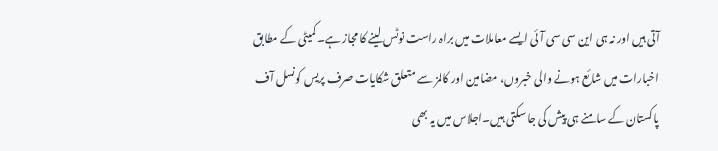آتی ہیں اور نہ ہی این سی سی آئی ایسے معاملات میں براہ راست نوٹس لینے کا مجاز ہے۔ کمیٹی کے مطابق اخبارات میں شائع ہونے والی خبروں، مضامین اور کالمز سے متعلق شکایات صرف پریس کونسل آف پاکستان کے سامنے ہی پیش کی جا سکتی ہیں۔اجلاس میں یہ بھی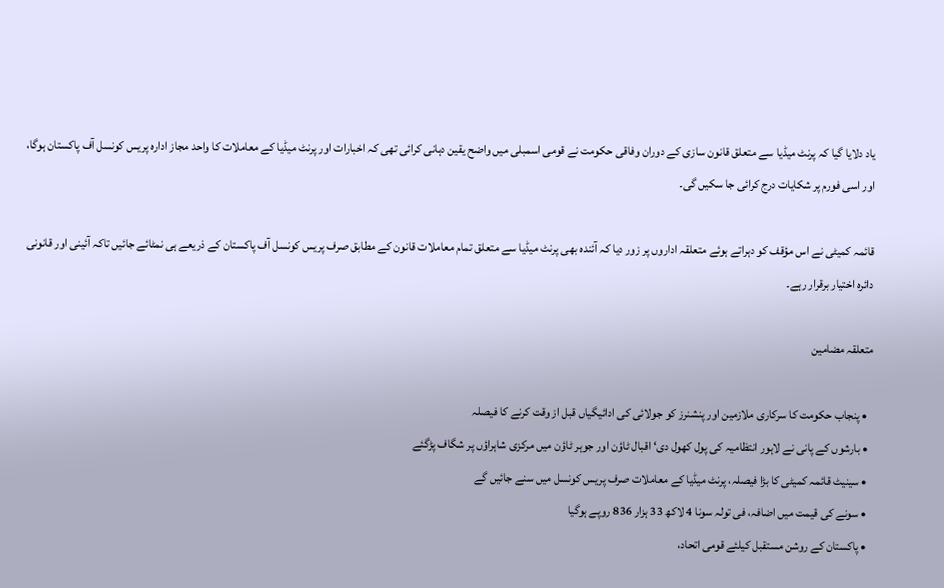یاد دلایا گیا کہ پرنٹ میڈیا سے متعلق قانون سازی کے دوران وفاقی حکومت نے قومی اسمبلی میں واضح یقین دہانی کرائی تھی کہ اخبارات اور پرنٹ میڈیا کے معاملات کا واحد مجاز ادارہ پریس کونسل آف پاکستان ہوگا، اور اسی فورم پر شکایات درج کرائی جا سکیں گی۔

قائمہ کمیٹی نے اس مؤقف کو دہراتے ہوئے متعلقہ اداروں پر زور دیا کہ آئندہ بھی پرنٹ میڈیا سے متعلق تمام معاملات قانون کے مطابق صرف پریس کونسل آف پاکستان کے ذریعے ہی نمٹائے جائیں تاکہ آئینی اور قانونی دائرہ اختیار برقرار رہے۔

متعلقہ مضامین

  • پنجاب حکومت کا سرکاری ملازمین اور پنشنرز کو جولائی کی ادائیگیاں قبل از وقت کرنے کا فیصلہ
  • بارشوں کے پانی نے لاہور انتظامیہ کی پول کھول دی‘ اقبال ٹاؤن اور جوہر ٹاؤن میں مرکزی شاہراؤں پر شگاف پڑگئے
  • سینیٹ قائمہ کمیٹی کا بڑا فیصلہ، پرنٹ میڈیا کے معاملات صرف پریس کونسل میں سنے جائیں گے
  • سونے کی قیمت میں اضافہ، فی تولہ سونا 4 لاکھ 33 ہزار 836 روپے ہوگیا
  • پاکستان کے روشن مستقبل کیلئے قومی اتحاد،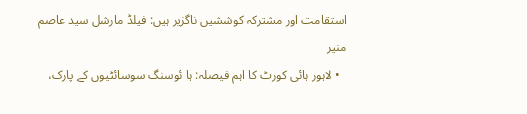استقامت اور مشترکہ کوششیں ناگزیر ہیں: فیلڈ مارشل سید عاصم منیر
  • لاہور ہائی کورٹ کا اہم فیصلہ: ہا ئوسنگ سوسائٹیوں کے پارک،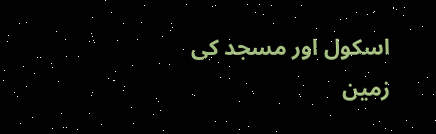اسکول اور مسجد کی زمین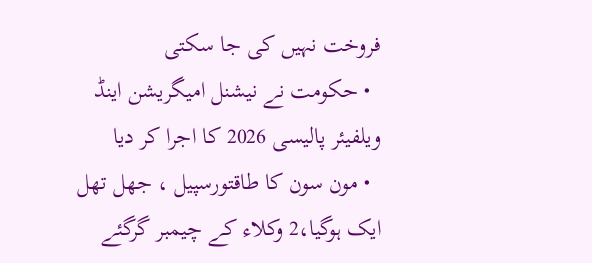فروخت نہیں کی جا سکتی
  • حکومت نے نیشنل امیگریشن اینڈ ویلفیئر پالیسی 2026 کا اجرا کر دیا
  • مون سون کا طاقتورسپیل ، جھل تھل ایک ہوگیا،2 وکلاء کے چیمبر گرگئے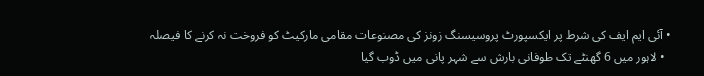• آئی ایم ایف کی شرط پر ایکسپورٹ پروسیسنگ زونز کی مصنوعات مقامی مارکیٹ کو فروخت نہ کرنے کا فیصلہ
  • لاہور میں 6 گھنٹے تک طوفانی بارش سے شہر پانی میں ڈوب گیا